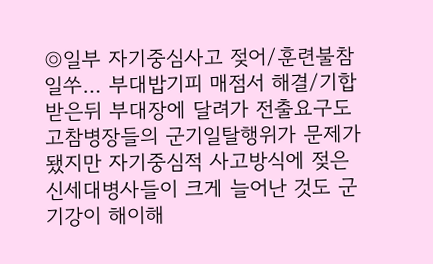◎일부 자기중심사고 젖어/훈련불참 일쑤… 부대밥기피 매점서 해결/기합받은뒤 부대장에 달려가 전출요구도 고참병장들의 군기일탈행위가 문제가 됐지만 자기중심적 사고방식에 젖은 신세대병사들이 크게 늘어난 것도 군 기강이 해이해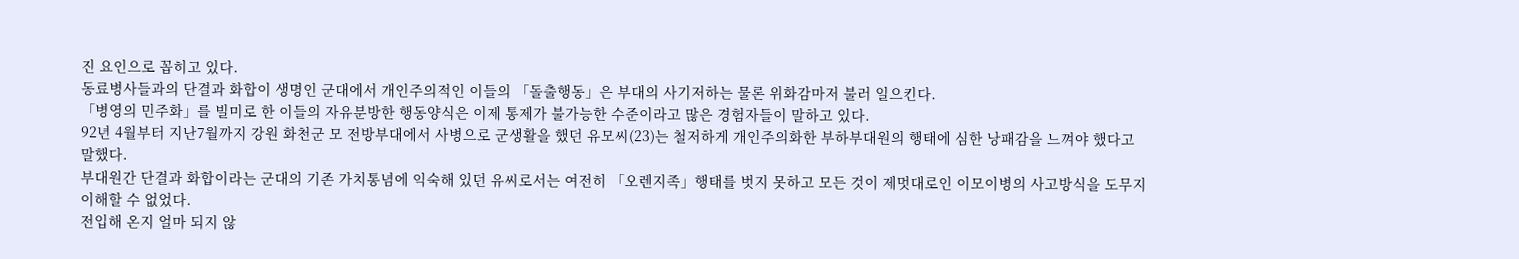진 요인으로 꼽히고 있다.
동료병사들과의 단결과 화합이 생명인 군대에서 개인주의적인 이들의 「돌출행동」은 부대의 사기저하는 물론 위화감마저 불러 일으킨다.
「병영의 민주화」를 빌미로 한 이들의 자유분방한 행동양식은 이제 통제가 불가능한 수준이라고 많은 경험자들이 말하고 있다.
92년 4월부터 지난7월까지 강원 화천군 모 전방부대에서 사병으로 군생활을 했던 유모씨(23)는 철저하게 개인주의화한 부하부대원의 행태에 심한 낭패감을 느껴야 했다고 말했다.
부대원간 단결과 화합이라는 군대의 기존 가치통념에 익숙해 있던 유씨로서는 여전히 「오렌지족」행태를 벗지 못하고 모든 것이 제멋대로인 이모이병의 사고방식을 도무지 이해할 수 없었다.
전입해 온지 얼마 되지 않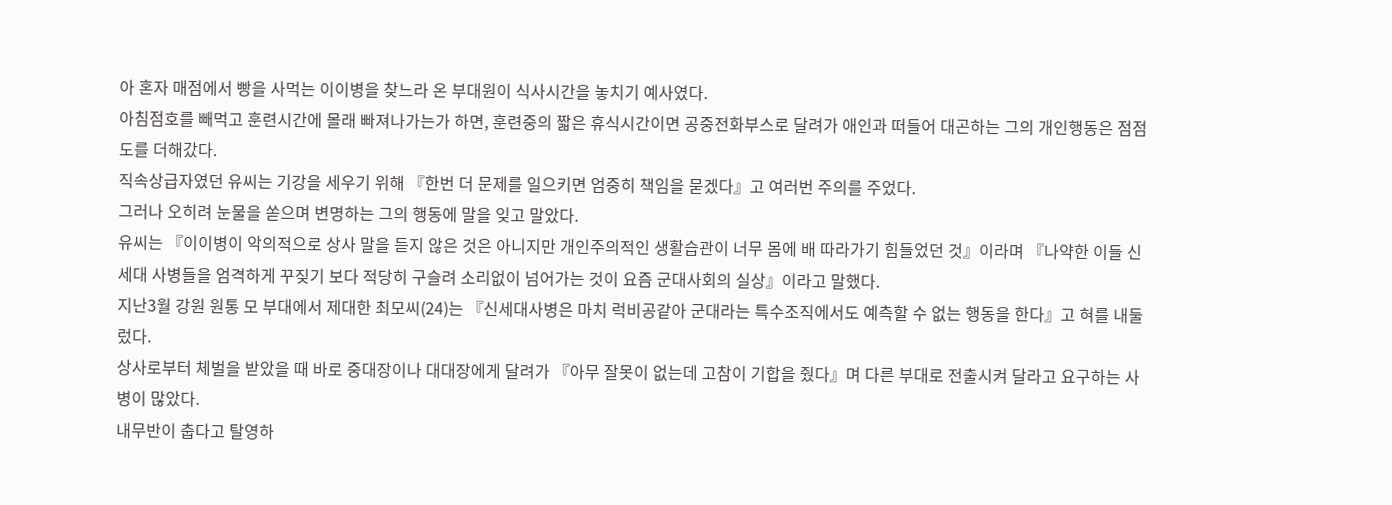아 혼자 매점에서 빵을 사먹는 이이병을 찾느라 온 부대원이 식사시간을 놓치기 예사였다.
아침점호를 빼먹고 훈련시간에 몰래 빠져나가는가 하면, 훈련중의 짧은 휴식시간이면 공중전화부스로 달려가 애인과 떠들어 대곤하는 그의 개인행동은 점점 도를 더해갔다.
직속상급자였던 유씨는 기강을 세우기 위해 『한번 더 문제를 일으키면 엄중히 책임을 묻겠다』고 여러번 주의를 주었다.
그러나 오히려 눈물을 쏟으며 변명하는 그의 행동에 말을 잊고 말았다.
유씨는 『이이병이 악의적으로 상사 말을 듣지 않은 것은 아니지만 개인주의적인 생활습관이 너무 몸에 배 따라가기 힘들었던 것』이라며 『나약한 이들 신세대 사병들을 엄격하게 꾸짖기 보다 적당히 구슬려 소리없이 넘어가는 것이 요즘 군대사회의 실상』이라고 말했다.
지난3월 강원 원통 모 부대에서 제대한 최모씨(24)는 『신세대사병은 마치 럭비공같아 군대라는 특수조직에서도 예측할 수 없는 행동을 한다』고 혀를 내둘렀다.
상사로부터 체벌을 받았을 때 바로 중대장이나 대대장에게 달려가 『아무 잘못이 없는데 고참이 기합을 줬다』며 다른 부대로 전출시켜 달라고 요구하는 사병이 많았다.
내무반이 춥다고 탈영하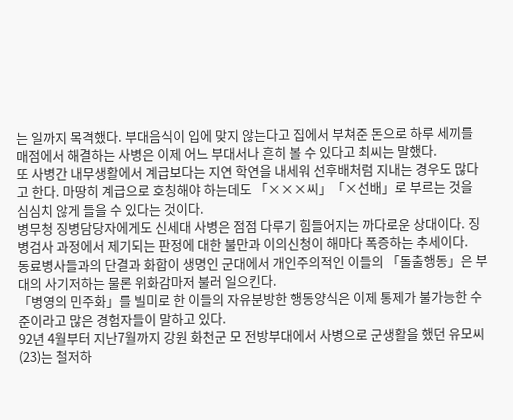는 일까지 목격했다. 부대음식이 입에 맞지 않는다고 집에서 부쳐준 돈으로 하루 세끼를 매점에서 해결하는 사병은 이제 어느 부대서나 흔히 볼 수 있다고 최씨는 말했다.
또 사병간 내무생활에서 계급보다는 지연 학연을 내세워 선후배처럼 지내는 경우도 많다고 한다. 마땅히 계급으로 호칭해야 하는데도 「×××씨」「×선배」로 부르는 것을 심심치 않게 들을 수 있다는 것이다.
병무청 징병담당자에게도 신세대 사병은 점점 다루기 힘들어지는 까다로운 상대이다. 징병검사 과정에서 제기되는 판정에 대한 불만과 이의신청이 해마다 폭증하는 추세이다.
동료병사들과의 단결과 화합이 생명인 군대에서 개인주의적인 이들의 「돌출행동」은 부대의 사기저하는 물론 위화감마저 불러 일으킨다.
「병영의 민주화」를 빌미로 한 이들의 자유분방한 행동양식은 이제 통제가 불가능한 수준이라고 많은 경험자들이 말하고 있다.
92년 4월부터 지난7월까지 강원 화천군 모 전방부대에서 사병으로 군생활을 했던 유모씨(23)는 철저하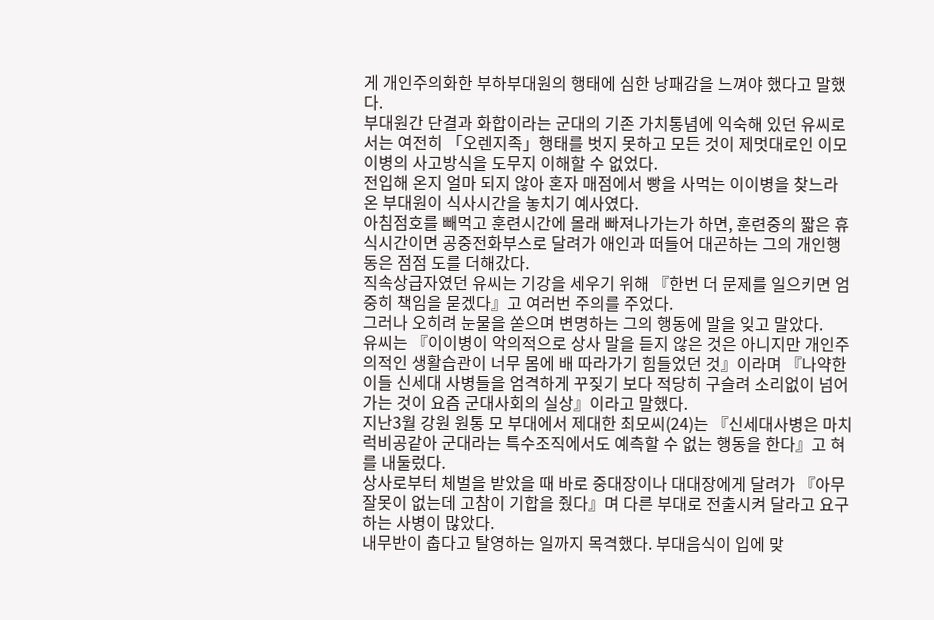게 개인주의화한 부하부대원의 행태에 심한 낭패감을 느껴야 했다고 말했다.
부대원간 단결과 화합이라는 군대의 기존 가치통념에 익숙해 있던 유씨로서는 여전히 「오렌지족」행태를 벗지 못하고 모든 것이 제멋대로인 이모이병의 사고방식을 도무지 이해할 수 없었다.
전입해 온지 얼마 되지 않아 혼자 매점에서 빵을 사먹는 이이병을 찾느라 온 부대원이 식사시간을 놓치기 예사였다.
아침점호를 빼먹고 훈련시간에 몰래 빠져나가는가 하면, 훈련중의 짧은 휴식시간이면 공중전화부스로 달려가 애인과 떠들어 대곤하는 그의 개인행동은 점점 도를 더해갔다.
직속상급자였던 유씨는 기강을 세우기 위해 『한번 더 문제를 일으키면 엄중히 책임을 묻겠다』고 여러번 주의를 주었다.
그러나 오히려 눈물을 쏟으며 변명하는 그의 행동에 말을 잊고 말았다.
유씨는 『이이병이 악의적으로 상사 말을 듣지 않은 것은 아니지만 개인주의적인 생활습관이 너무 몸에 배 따라가기 힘들었던 것』이라며 『나약한 이들 신세대 사병들을 엄격하게 꾸짖기 보다 적당히 구슬려 소리없이 넘어가는 것이 요즘 군대사회의 실상』이라고 말했다.
지난3월 강원 원통 모 부대에서 제대한 최모씨(24)는 『신세대사병은 마치 럭비공같아 군대라는 특수조직에서도 예측할 수 없는 행동을 한다』고 혀를 내둘렀다.
상사로부터 체벌을 받았을 때 바로 중대장이나 대대장에게 달려가 『아무 잘못이 없는데 고참이 기합을 줬다』며 다른 부대로 전출시켜 달라고 요구하는 사병이 많았다.
내무반이 춥다고 탈영하는 일까지 목격했다. 부대음식이 입에 맞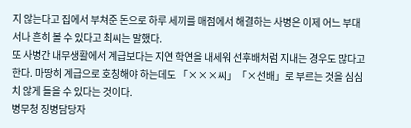지 않는다고 집에서 부쳐준 돈으로 하루 세끼를 매점에서 해결하는 사병은 이제 어느 부대서나 흔히 볼 수 있다고 최씨는 말했다.
또 사병간 내무생활에서 계급보다는 지연 학연을 내세워 선후배처럼 지내는 경우도 많다고 한다. 마땅히 계급으로 호칭해야 하는데도 「×××씨」「×선배」로 부르는 것을 심심치 않게 들을 수 있다는 것이다.
병무청 징병담당자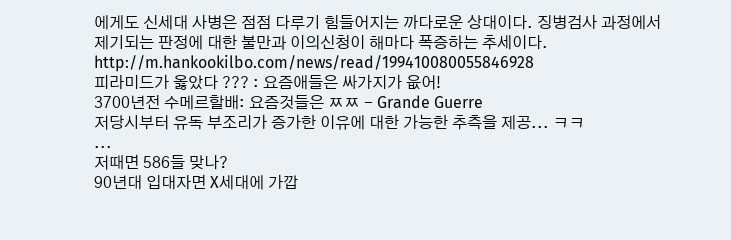에게도 신세대 사병은 점점 다루기 힘들어지는 까다로운 상대이다. 징병검사 과정에서 제기되는 판정에 대한 불만과 이의신청이 해마다 폭증하는 추세이다.
http://m.hankookilbo.com/news/read/199410080055846928
피라미드가 옳았다 ??? : 요즘애들은 싸가지가 읎어!
3700년전 수메르할배: 요즘것들은 ㅉㅉ - Grande Guerre
저당시부터 유독 부조리가 증가한 이유에 대한 가능한 추측을 제공... ㅋㅋ
...
저때면 586들 맞나?
90년대 입대자면 X세대에 가깝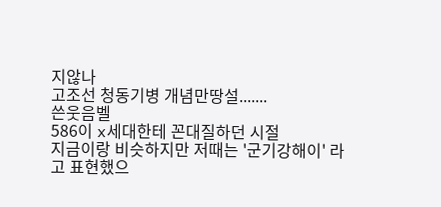지않나
고조선 청동기병 개념만땅설.......
쓴웃음벨
586이 x세대한테 꼰대질하던 시절
지금이랑 비슷하지만 저때는 '군기강해이' 라고 표현했으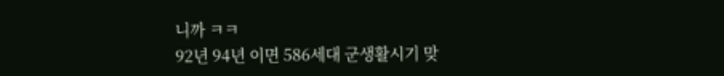니까 ㅋㅋ
92년 94년 이면 586세대 군생활시기 맞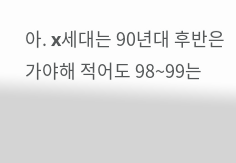아. x세대는 90년대 후반은 가야해 적어도 98~99는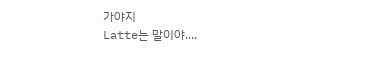가야지
Latte는 말이야....